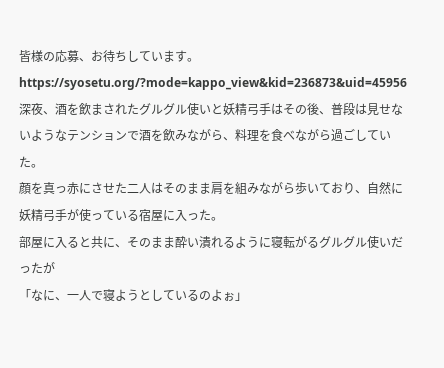皆様の応募、お待ちしています。
https://syosetu.org/?mode=kappo_view&kid=236873&uid=45956
深夜、酒を飲まされたグルグル使いと妖精弓手はその後、普段は見せないようなテンションで酒を飲みながら、料理を食べながら過ごしていた。
顔を真っ赤にさせた二人はそのまま肩を組みながら歩いており、自然に妖精弓手が使っている宿屋に入った。
部屋に入ると共に、そのまま酔い潰れるように寝転がるグルグル使いだったが
「なに、一人で寝ようとしているのよぉ」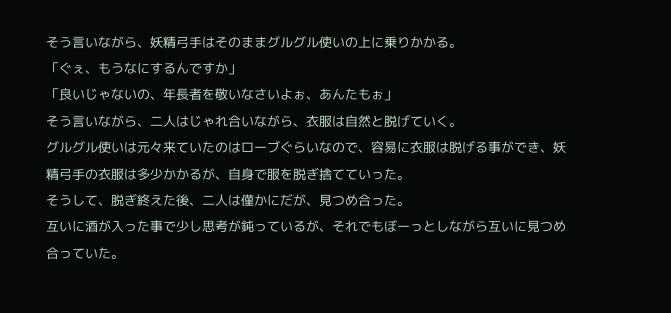そう言いながら、妖精弓手はそのままグルグル使いの上に乗りかかる。
「ぐぇ、もうなにするんですか」
「良いじゃないの、年長者を敬いなさいよぉ、あんたもぉ」
そう言いながら、二人はじゃれ合いながら、衣服は自然と脱げていく。
グルグル使いは元々来ていたのはローブぐらいなので、容易に衣服は脱げる事ができ、妖精弓手の衣服は多少かかるが、自身で服を脱ぎ捨てていった。
そうして、脱ぎ終えた後、二人は僅かにだが、見つめ合った。
互いに酒が入った事で少し思考が鈍っているが、それでもぼーっとしながら互いに見つめ合っていた。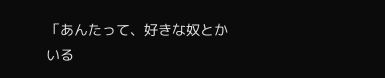「あんたって、好きな奴とかいる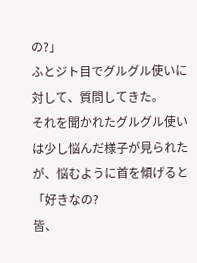の?」
ふとジト目でグルグル使いに対して、質問してきた。
それを聞かれたグルグル使いは少し悩んだ様子が見られたが、悩むように首を傾げると
「好きなの?
皆、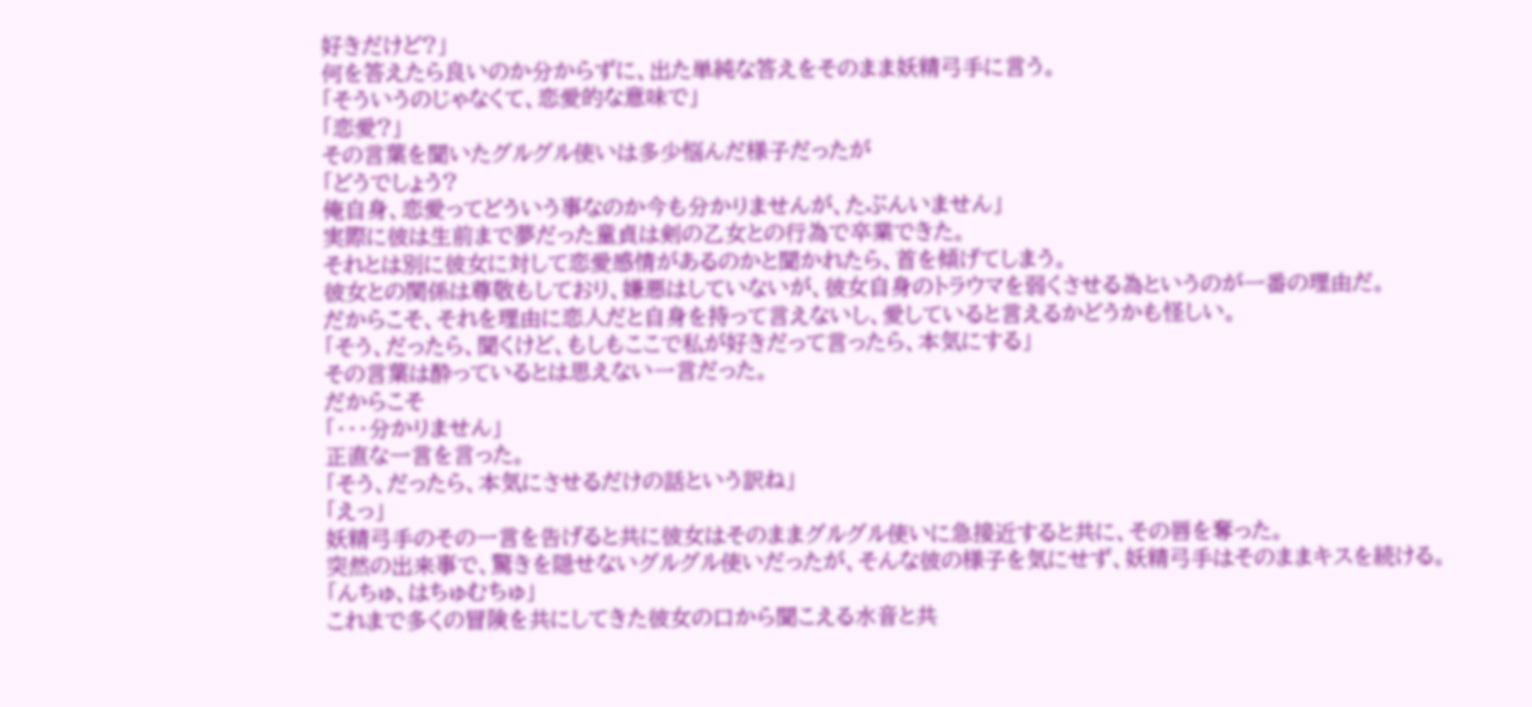好きだけど?」
何を答えたら良いのか分からずに、出た単純な答えをそのまま妖精弓手に言う。
「そういうのじゃなくて、恋愛的な意味で」
「恋愛?」
その言葉を聞いたグルグル使いは多少悩んだ様子だったが
「どうでしょう?
俺自身、恋愛ってどういう事なのか今も分かりませんが、たぶんいません」
実際に彼は生前まで夢だった童貞は剣の乙女との行為で卒業できた。
それとは別に彼女に対して恋愛感情があるのかと聞かれたら、首を傾げてしまう。
彼女との関係は尊敬もしており、嫌悪はしていないが、彼女自身のトラウマを弱くさせる為というのが一番の理由だ。
だからこそ、それを理由に恋人だと自身を持って言えないし、愛していると言えるかどうかも怪しい。
「そう、だったら、聞くけど、もしもここで私が好きだって言ったら、本気にする」
その言葉は酔っているとは思えない一言だった。
だからこそ
「・・・分かりません」
正直な一言を言った。
「そう、だったら、本気にさせるだけの話という訳ね」
「えっ」
妖精弓手のその一言を告げると共に彼女はそのままグルグル使いに急接近すると共に、その唇を奪った。
突然の出来事で、驚きを隠せないグルグル使いだったが、そんな彼の様子を気にせず、妖精弓手はそのままキスを続ける。
「んちゅ、はちゅむちゅ」
これまで多くの冒険を共にしてきた彼女の口から聞こえる水音と共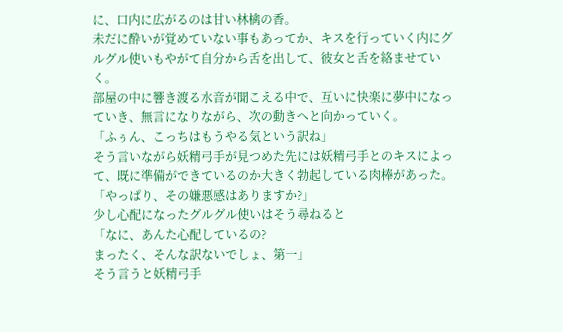に、口内に広がるのは甘い林檎の香。
未だに酔いが覚めていない事もあってか、キスを行っていく内にグルグル使いもやがて自分から舌を出して、彼女と舌を絡ませていく。
部屋の中に響き渡る水音が聞こえる中で、互いに快楽に夢中になっていき、無言になりながら、次の動きへと向かっていく。
「ふぅん、こっちはもうやる気という訳ね」
そう言いながら妖精弓手が見つめた先には妖精弓手とのキスによって、既に準備ができているのか大きく勃起している肉棒があった。
「やっぱり、その嫌悪感はありますか?」
少し心配になったグルグル使いはそう尋ねると
「なに、あんた心配しているの?
まったく、そんな訳ないでしょ、第一」
そう言うと妖精弓手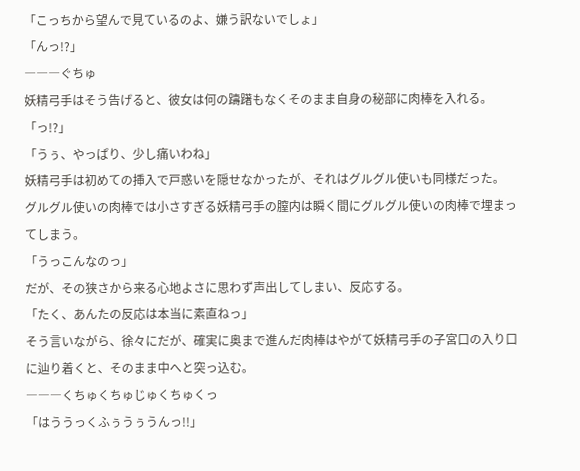「こっちから望んで見ているのよ、嫌う訳ないでしょ」
「んっ!?」
―――ぐちゅ
妖精弓手はそう告げると、彼女は何の躊躇もなくそのまま自身の秘部に肉棒を入れる。
「っ!?」
「うぅ、やっぱり、少し痛いわね」
妖精弓手は初めての挿入で戸惑いを隠せなかったが、それはグルグル使いも同様だった。
グルグル使いの肉棒では小さすぎる妖精弓手の膣内は瞬く間にグルグル使いの肉棒で埋まってしまう。
「うっこんなのっ」
だが、その狭さから来る心地よさに思わず声出してしまい、反応する。
「たく、あんたの反応は本当に素直ねっ」
そう言いながら、徐々にだが、確実に奥まで進んだ肉棒はやがて妖精弓手の子宮口の入り口に辿り着くと、そのまま中へと突っ込む。
―――くちゅくちゅじゅくちゅくっ
「はううっくふぅうぅうんっ!!」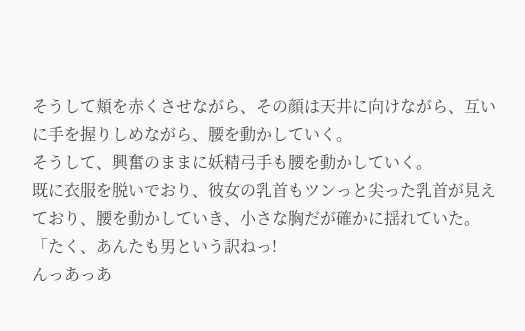そうして頬を赤くさせながら、その顔は天井に向けながら、互いに手を握りしめながら、腰を動かしていく。
そうして、興奮のままに妖精弓手も腰を動かしていく。
既に衣服を脱いでおり、彼女の乳首もツンっと尖った乳首が見えており、腰を動かしていき、小さな胸だが確かに揺れていた。
「たく、あんたも男という訳ねっ!
んっあっあ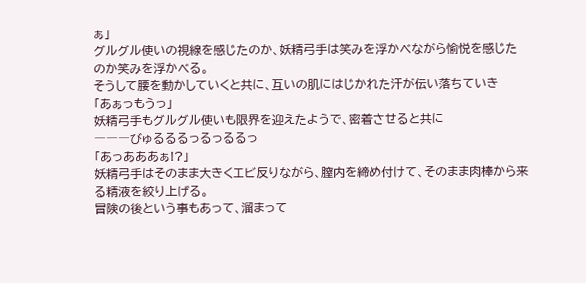ぁ」
グルグル使いの視線を感じたのか、妖精弓手は笑みを浮かべながら愉悦を感じたのか笑みを浮かべる。
そうして腰を動かしていくと共に、互いの肌にはじかれた汗が伝い落ちていき
「あぁっもうっ」
妖精弓手もグルグル使いも限界を迎えたようで、密着させると共に
―――びゅるるるっるっるるっ
「あっあああぁ!?」
妖精弓手はそのまま大きくエビ反りながら、膣内を締め付けて、そのまま肉棒から来る精液を絞り上げる。
冒険の後という事もあって、溜まって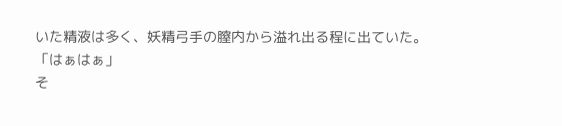いた精液は多く、妖精弓手の膣内から溢れ出る程に出ていた。
「はぁはぁ」
そ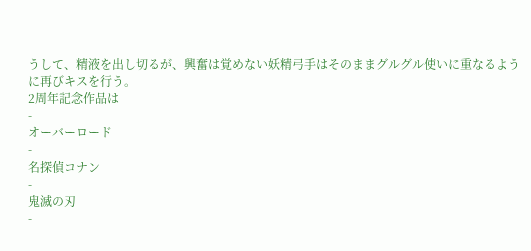うして、精液を出し切るが、興奮は覚めない妖精弓手はそのままグルグル使いに重なるように再びキスを行う。
2周年記念作品は
-
オーバーロード
-
名探偵コナン
-
鬼滅の刃
-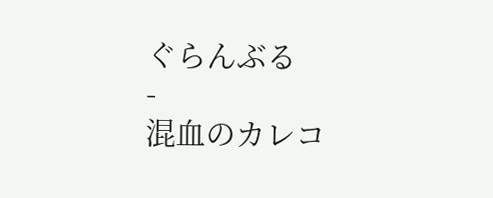ぐらんぶる
-
混血のカレコ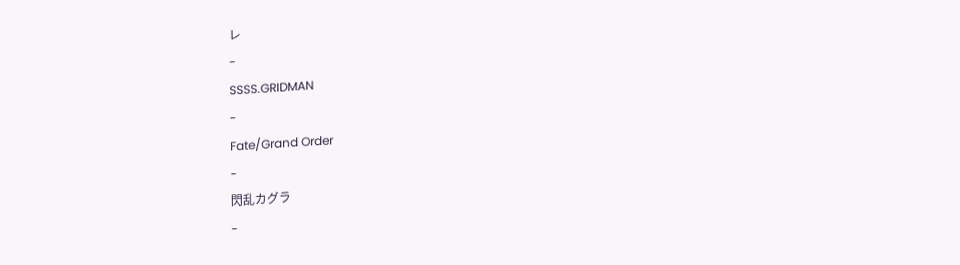レ
-
SSSS.GRIDMAN
-
Fate/Grand Order
-
閃乱カグラ
-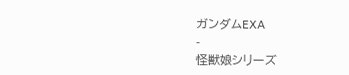ガンダムEXA
-
怪獣娘シリーズ